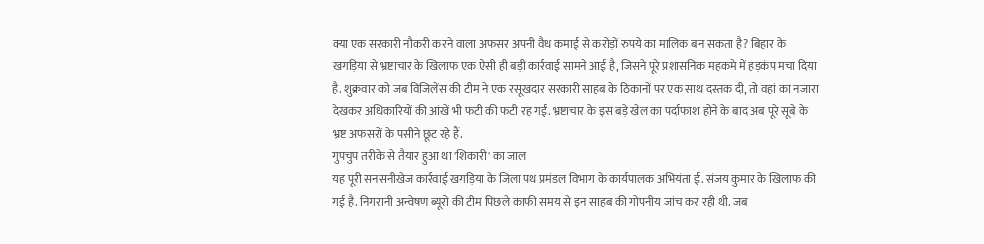क्या एक सरकारी नौकरी करने वाला अफसर अपनी वैध कमाई से करोड़ों रुपये का मालिक बन सकता है? बिहार के खगड़िया से भ्रष्टाचार के खिलाफ एक ऐसी ही बड़ी कार्रवाई सामने आई है, जिसने पूरे प्रशासनिक महकमे में हड़कंप मचा दिया है. शुक्रवार को जब विजिलेंस की टीम ने एक रसूखदार सरकारी साहब के ठिकानों पर एक साथ दस्तक दी, तो वहां का नजारा देखकर अधिकारियों की आंखें भी फटी की फटी रह गईं. भ्रष्टाचार के इस बड़े खेल का पर्दाफाश होने के बाद अब पूरे सूबे के भ्रष्ट अफसरों के पसीने छूट रहे हैं.
गुपचुप तरीके से तैयार हुआ था 'शिकारी' का जाल
यह पूरी सनसनीखेज कार्रवाई खगड़िया के जिला पथ प्रमंडल विभाग के कार्यपालक अभियंता ई. संजय कुमार के खिलाफ की गई है. निगरानी अन्वेषण ब्यूरो की टीम पिछले काफी समय से इन साहब की गोपनीय जांच कर रही थी. जब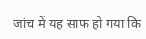जांच में यह साफ हो गया कि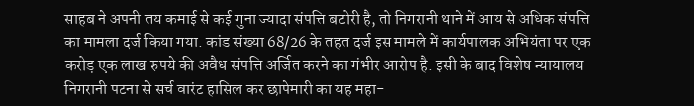साहब ने अपनी तय कमाई से कई गुना ज्यादा संपत्ति बटोरी है, तो निगरानी थाने में आय से अधिक संपत्ति का मामला दर्ज किया गया. कांड संख्या 68/26 के तहत दर्ज इस मामले में कार्यपालक अभियंता पर एक करोड़ एक लाख रुपये की अवैध संपत्ति अर्जित करने का गंभीर आरोप है. इसी के बाद विशेष न्यायालय निगरानी पटना से सर्च वारंट हासिल कर छापेमारी का यह महा-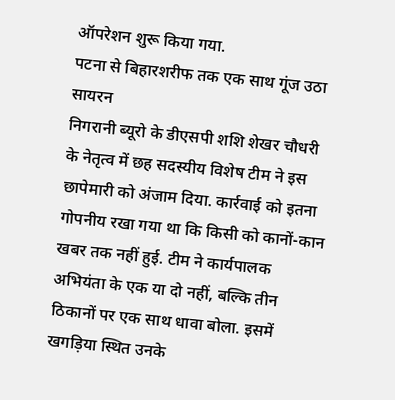ऑपरेशन शुरू किया गया.
पटना से बिहारशरीफ तक एक साथ गूंज उठा सायरन
निगरानी ब्यूरो के डीएसपी शशि शेखर चौधरी के नेतृत्व में छह सदस्यीय विशेष टीम ने इस छापेमारी को अंजाम दिया. कार्रवाई को इतना गोपनीय रखा गया था कि किसी को कानों-कान खबर तक नहीं हुई. टीम ने कार्यपालक अभियंता के एक या दो नहीं, बल्कि तीन ठिकानों पर एक साथ धावा बोला. इसमें खगड़िया स्थित उनके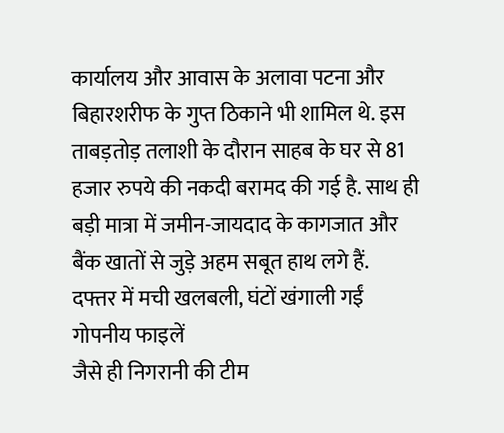कार्यालय और आवास के अलावा पटना और बिहारशरीफ के गुप्त ठिकाने भी शामिल थे. इस ताबड़तोड़ तलाशी के दौरान साहब के घर से 81 हजार रुपये की नकदी बरामद की गई है. साथ ही बड़ी मात्रा में जमीन-जायदाद के कागजात और बैंक खातों से जुड़े अहम सबूत हाथ लगे हैं.
दफ्तर में मची खलबली, घंटों खंगाली गईं गोपनीय फाइलें
जैसे ही निगरानी की टीम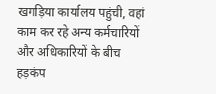खगड़िया कार्यालय पहुंची, वहां काम कर रहे अन्य कर्मचारियों और अधिकारियों के बीच हड़कंप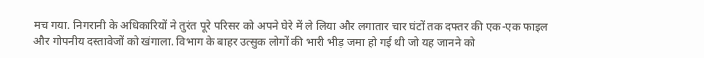मच गया. निगरानी के अधिकारियों ने तुरंत पूरे परिसर को अपने घेरे में ले लिया और लगातार चार घंटों तक दफ्तर की एक-एक फाइल और गोपनीय दस्तावेजों को खंगाला. विभाग के बाहर उत्सुक लोगों की भारी भीड़ जमा हो गई थी जो यह जानने को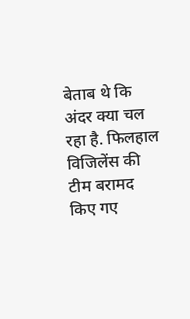बेताब थे कि अंदर क्या चल रहा है. फिलहाल विजिलेंस की टीम बरामद किए गए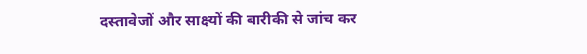दस्तावेजों और साक्ष्यों की बारीकी से जांच कर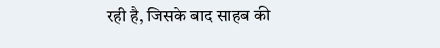रही है, जिसके बाद साहब की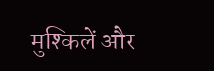मुश्किलें और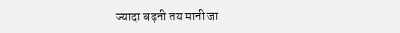ज्यादा बढ़नी तय मानी जा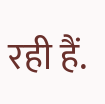रही हैं.